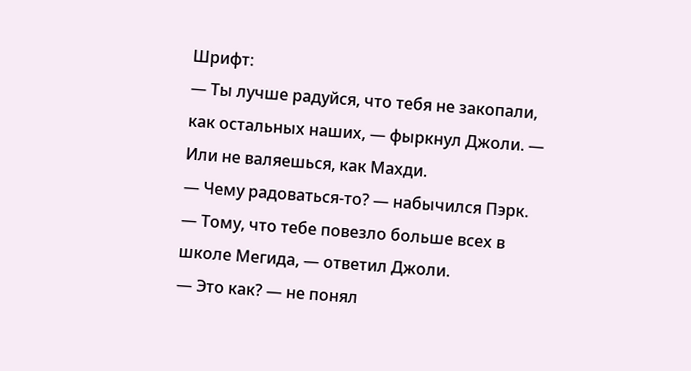Шрифт:
— Ты лучше радуйся, что тебя не закопали, как остальных наших, — фыркнул Джоли. — Или не валяешься, как Махди.
— Чему радоваться-то? — набычился Пэрк.
— Тому, что тебе повезло больше всех в школе Мегида, — ответил Джоли.
— Это как? — не понял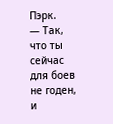Пэрк.
— Так, что ты сейчас для боев не годен, и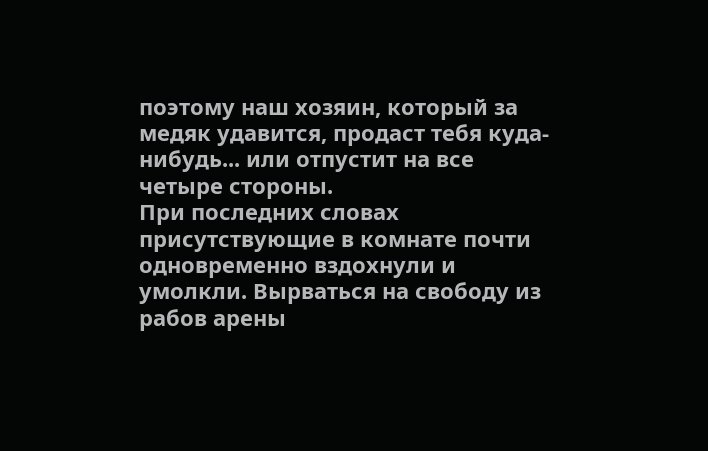поэтому наш хозяин, который за медяк удавится, продаст тебя куда-нибудь... или отпустит на все четыре стороны.
При последних словах присутствующие в комнате почти одновременно вздохнули и умолкли. Вырваться на свободу из рабов арены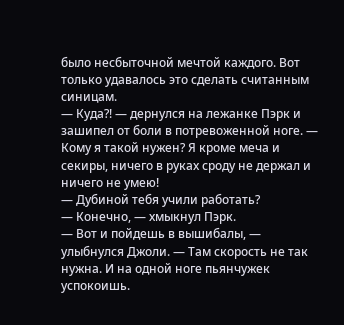было несбыточной мечтой каждого. Вот только удавалось это сделать считанным синицам.
— Куда?! — дернулся на лежанке Пэрк и зашипел от боли в потревоженной ноге. — Кому я такой нужен? Я кроме меча и секиры, ничего в руках сроду не держал и ничего не умею!
— Дубиной тебя учили работать?
— Конечно, — хмыкнул Пэрк.
— Вот и пойдешь в вышибалы, — улыбнулся Джоли. — Там скорость не так нужна. И на одной ноге пьянчужек успокоишь.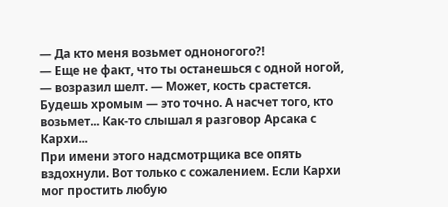— Да кто меня возьмет одноногого?!
— Еще не факт, что ты останешься с одной ногой, — возразил шелт. — Может, кость срастется. Будешь хромым — это точно. А насчет того, кто возьмет... Как-то слышал я разговор Арсака с Кархи...
При имени этого надсмотрщика все опять вздохнули. Вот только с сожалением. Если Кархи мог простить любую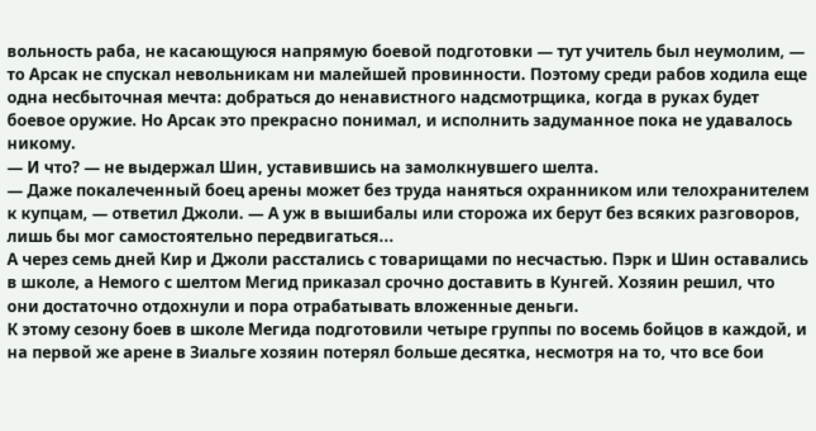вольность раба, не касающуюся напрямую боевой подготовки — тут учитель был неумолим, — то Арсак не спускал невольникам ни малейшей провинности. Поэтому среди рабов ходила еще одна несбыточная мечта: добраться до ненавистного надсмотрщика, когда в руках будет боевое оружие. Но Арсак это прекрасно понимал, и исполнить задуманное пока не удавалось никому.
— И что? — не выдержал Шин, уставившись на замолкнувшего шелта.
— Даже покалеченный боец арены может без труда наняться охранником или телохранителем к купцам, — ответил Джоли. — А уж в вышибалы или сторожа их берут без всяких разговоров, лишь бы мог самостоятельно передвигаться...
А через семь дней Кир и Джоли расстались с товарищами по несчастью. Пэрк и Шин оставались в школе, а Немого с шелтом Мегид приказал срочно доставить в Кунгей. Хозяин решил, что они достаточно отдохнули и пора отрабатывать вложенные деньги.
К этому сезону боев в школе Мегида подготовили четыре группы по восемь бойцов в каждой, и на первой же арене в Зиальге хозяин потерял больше десятка, несмотря на то, что все бои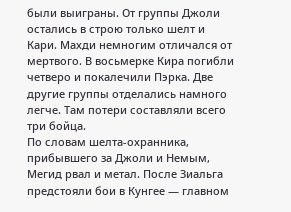были выиграны. От группы Джоли остались в строю только шелт и Кари. Махди немногим отличался от мертвого. В восьмерке Кира погибли четверо и покалечили Пэрка. Две другие группы отделались намного легче. Там потери составляли всего три бойца.
По словам шелта-охранника, прибывшего за Джоли и Немым, Мегид рвал и метал. После Зиальга предстояли бои в Кунгее — главном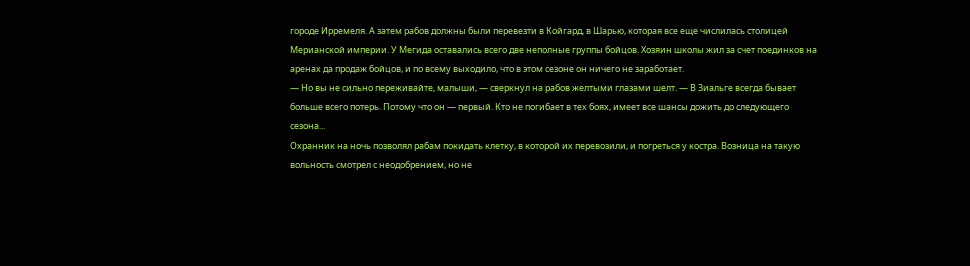городе Ирремеля. А затем рабов должны были перевезти в Койгард, в Шарью, которая все еще числилась столицей Мерианской империи. У Мегида оставались всего две неполные группы бойцов. Хозяин школы жил за счет поединков на аренах да продаж бойцов, и по всему выходило, что в этом сезоне он ничего не заработает.
— Но вы не сильно переживайте, малыши, — сверкнул на рабов желтыми глазами шелт. — В Зиальге всегда бывает больше всего потерь. Потому что он — первый. Кто не погибает в тех боях, имеет все шансы дожить до следующего сезона...
Охранник на ночь позволял рабам покидать клетку, в которой их перевозили, и погреться у костра. Возница на такую вольность смотрел с неодобрением, но не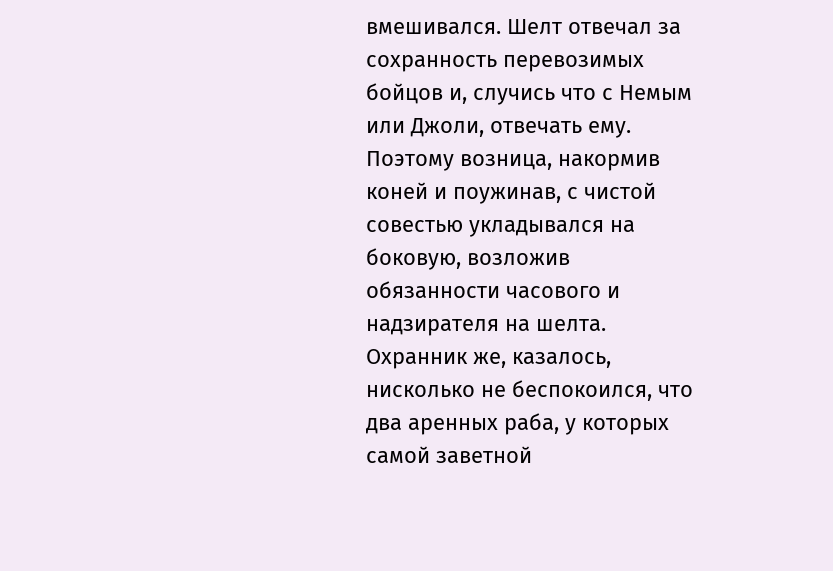вмешивался. Шелт отвечал за сохранность перевозимых бойцов и, случись что с Немым или Джоли, отвечать ему. Поэтому возница, накормив коней и поужинав, с чистой совестью укладывался на боковую, возложив обязанности часового и надзирателя на шелта. Охранник же, казалось, нисколько не беспокоился, что два аренных раба, у которых самой заветной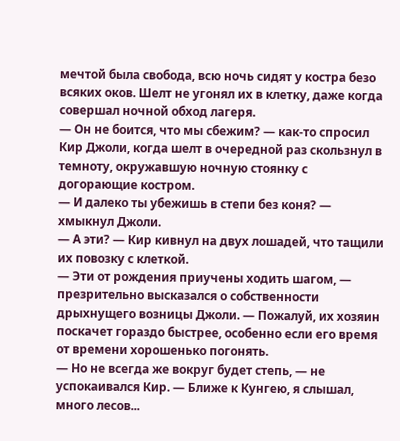мечтой была свобода, всю ночь сидят у костра безо всяких оков. Шелт не угонял их в клетку, даже когда совершал ночной обход лагеря.
— Он не боится, что мы сбежим? — как-то спросил Кир Джоли, когда шелт в очередной раз скользнул в темноту, окружавшую ночную стоянку с догорающие костром.
— И далеко ты убежишь в степи без коня? — хмыкнул Джоли.
— А эти? — Кир кивнул на двух лошадей, что тащили их повозку с клеткой.
— Эти от рождения приучены ходить шагом, — презрительно высказался о собственности дрыхнущего возницы Джоли. — Пожалуй, их хозяин поскачет гораздо быстрее, особенно если его время от времени хорошенько погонять.
— Но не всегда же вокруг будет степь, — не успокаивался Кир. — Ближе к Кунгею, я слышал, много лесов...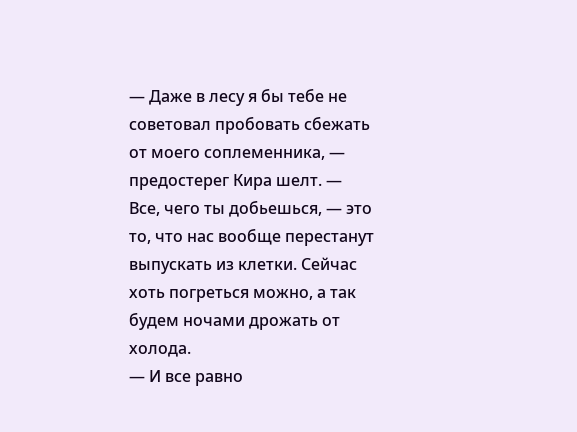— Даже в лесу я бы тебе не советовал пробовать сбежать от моего соплеменника, — предостерег Кира шелт. — Все, чего ты добьешься, — это то, что нас вообще перестанут выпускать из клетки. Сейчас хоть погреться можно, а так будем ночами дрожать от холода.
— И все равно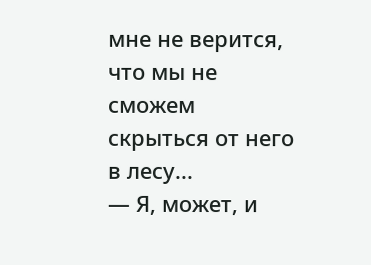мне не верится, что мы не сможем скрыться от него в лесу...
— Я, может, и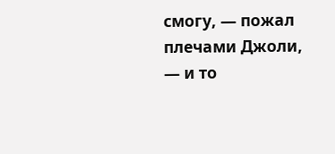смогу, — пожал плечами Джоли, — и то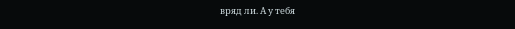вряд ли. А у тебя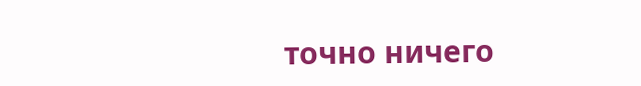точно ничего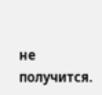не получится.